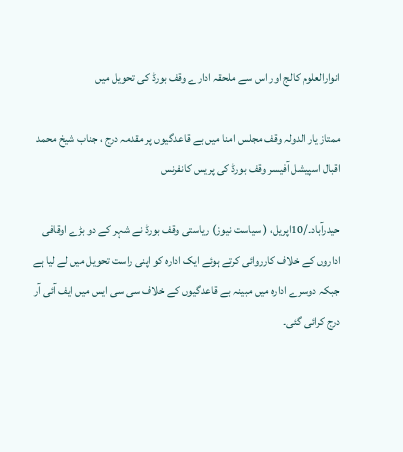انوارالعلوم کالج اور اس سے ملحقہ ادارے وقف بورڈ کی تحویل میں

ممتاز یار الدولہ وقف مجلس امنا میں بے قاعدگیوں پر مقدمہ درج ، جناب شیخ محمد اقبال اسپیشل آفیسر وقف بورڈ کی پریس کانفرنس

حیدرآباد۔/10اپریل، ( سیاست نیوز) ریاستی وقف بورڈ نے شہر کے دو بڑے اوقافی اداروں کے خلاف کارروائی کرتے ہوئے ایک ادارہ کو اپنی راست تحویل میں لے لیا ہے جبکہ دوسرے ادارہ میں مبینہ بے قاعدگیوں کے خلاف سی سی ایس میں ایف آئی آر درج کرائی گئی۔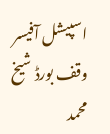اسپیشل آفیسر وقف بورڈ شیخ محمد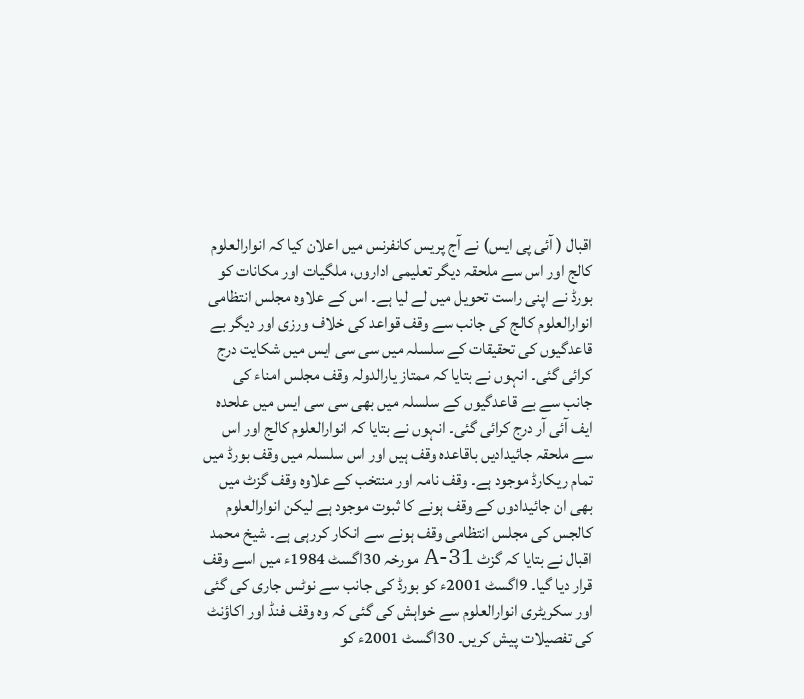اقبال ( آئی پی ایس) نے آج پریس کانفرنس میں اعلان کیا کہ انوارالعلوم کالج اور اس سے ملحقہ دیگر تعلیمی اداروں، ملگیات اور مکانات کو بورڈ نے اپنی راست تحویل میں لے لیا ہے۔ اس کے علاوہ مجلس انتظامی انوارالعلوم کالج کی جانب سے وقف قواعد کی خلاف ورزی اور دیگر بے قاعدگیوں کی تحقیقات کے سلسلہ میں سی سی ایس میں شکایت درج کرائی گئی۔ انہوں نے بتایا کہ ممتاز یارالدولہ وقف مجلس امناء کی جانب سے بے قاعدگیوں کے سلسلہ میں بھی سی سی ایس میں علحدہ ایف آئی آر درج کرائی گئی۔ انہوں نے بتایا کہ انوارالعلوم کالج اور اس سے ملحقہ جائیدادیں باقاعدہ وقف ہیں اور اس سلسلہ میں وقف بورڈ میں تمام ریکارڈ موجود ہے۔ وقف نامہ اور منتخب کے علاوہ وقف گزٹ میں بھی ان جائیدادوں کے وقف ہونے کا ثبوت موجود ہے لیکن انوارالعلوم کالجس کی مجلس انتظامی وقف ہونے سے انکار کررہی ہے۔ شیخ محمد اقبال نے بتایا کہ گزٹ 31-A مورخہ 30اگسٹ 1984ء میں اسے وقف قرار دیا گیا۔ 9اگسٹ 2001ء کو بورڈ کی جانب سے نوٹس جاری کی گئی اور سکریٹری انوارالعلوم سے خواہش کی گئی کہ وہ وقف فنڈ اور اکاؤنٹ کی تفصیلات پیش کریں۔ 30اگسٹ 2001ء کو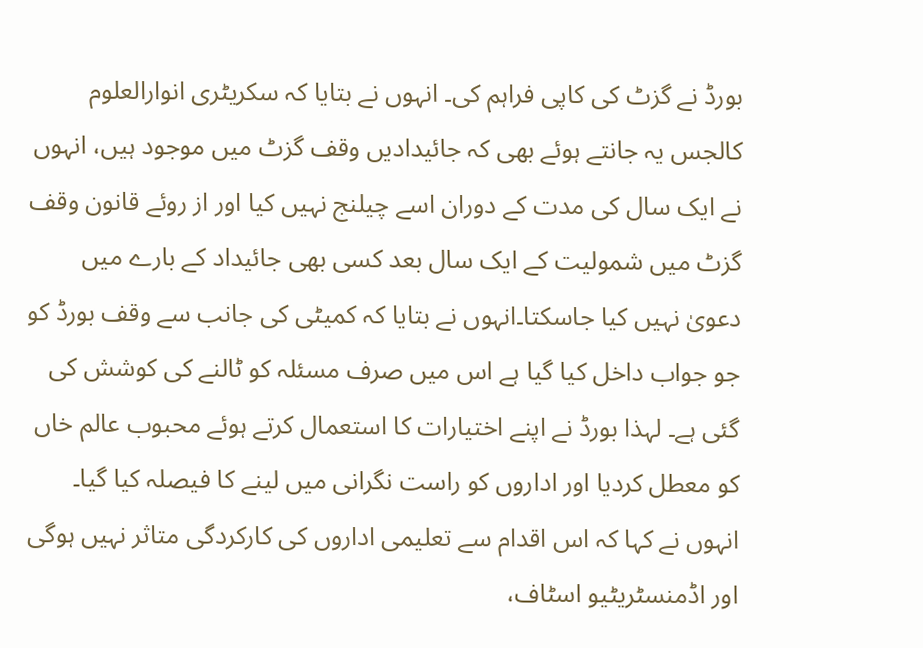بورڈ نے گزٹ کی کاپی فراہم کی۔ انہوں نے بتایا کہ سکریٹری انوارالعلوم کالجس یہ جانتے ہوئے بھی کہ جائیدادیں وقف گزٹ میں موجود ہیں، انہوں نے ایک سال کی مدت کے دوران اسے چیلنج نہیں کیا اور از روئے قانون وقف گزٹ میں شمولیت کے ایک سال بعد کسی بھی جائیداد کے بارے میں دعویٰ نہیں کیا جاسکتا۔انہوں نے بتایا کہ کمیٹی کی جانب سے وقف بورڈ کو جو جواب داخل کیا گیا ہے اس میں صرف مسئلہ کو ٹالنے کی کوشش کی گئی ہے۔ لہذا بورڈ نے اپنے اختیارات کا استعمال کرتے ہوئے محبوب عالم خاں کو معطل کردیا اور اداروں کو راست نگرانی میں لینے کا فیصلہ کیا گیا۔ انہوں نے کہا کہ اس اقدام سے تعلیمی اداروں کی کارکردگی متاثر نہیں ہوگی اور اڈمنسٹریٹیو اسٹاف،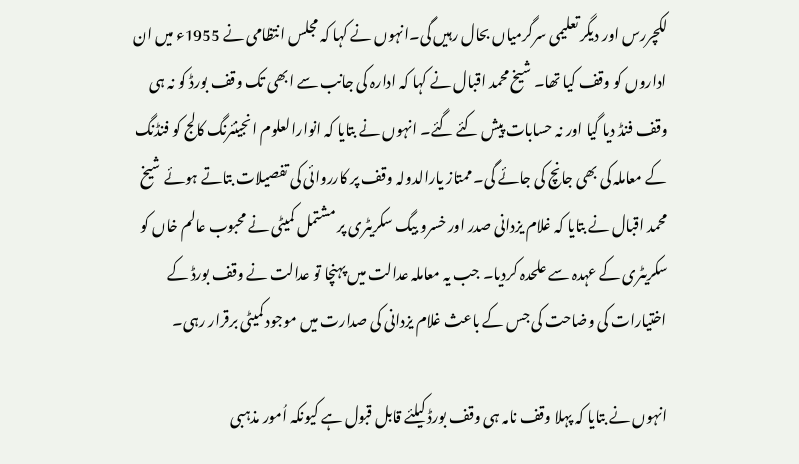لکچررس اور دیگر تعلیمی سرگرمیاں بحال رہیں گی۔انہوں نے کہا کہ مجلس انتظامی نے 1955ء میں ان اداروں کو وقف کیا تھا۔ شیخ محمد اقبال نے کہا کہ ادارہ کی جانب سے ابھی تک وقف بورڈ کو نہ ہی وقف فنڈ دیا گیا اور نہ حسابات پیش کئے گئے۔ انہوں نے بتایا کہ انوارالعلوم انجینئرنگ کالج کو فنڈنگ کے معاملہ کی بھی جانچ کی جائے گی۔ ممتاز یارالدولہ وقف پر کارروائی کی تفصیلات بتاتے ہوئے شیخ محمد اقبال نے بتایا کہ غلام یزدانی صدر اور خسرو بیگ سکریٹری پر مشتمل کمیٹی نے محبوب عالم خاں کو سکریٹری کے عہدہ سے علحدہ کردیا۔ جب یہ معاملہ عدالت میں پہنچا تو عدالت نے وقف بورڈ کے اختیارات کی وضاحت کی جس کے باعث غلام یزدانی کی صدارت میں موجود کمیٹی برقرار رہی۔

انہوں نے بتایا کہ پہلا وقف نامہ ہی وقف بورڈ کیلئے قابل قبول ہے کیونکہ اُمور مذہبی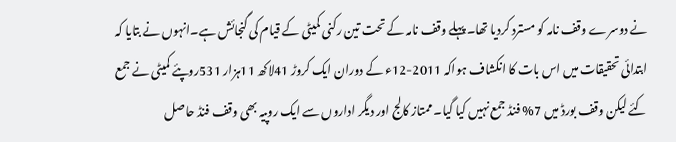نے دوسرے وقف نامہ کو مسترد کردیا تھا۔ پہلے وقف نامہ کے تحت تین رکنی کمیٹی کے قیام کی گنجائش ہے۔انہوں نے بتایا کہ ابتدائی تحقیقات میں اس بات کا انکشاف ہواکہ 2011-12ء کے دوران ایک کروڑ 41لاکھ 11ہزار 531روپئے کمیٹی نے جمع کئے لیکن وقف بورڈ میں 7% فنڈ جمع نہیں کیا گیا۔ ممتاز کالج اور دیگر اداروں سے ایک روپیہ بھی وقف فنڈ حاصل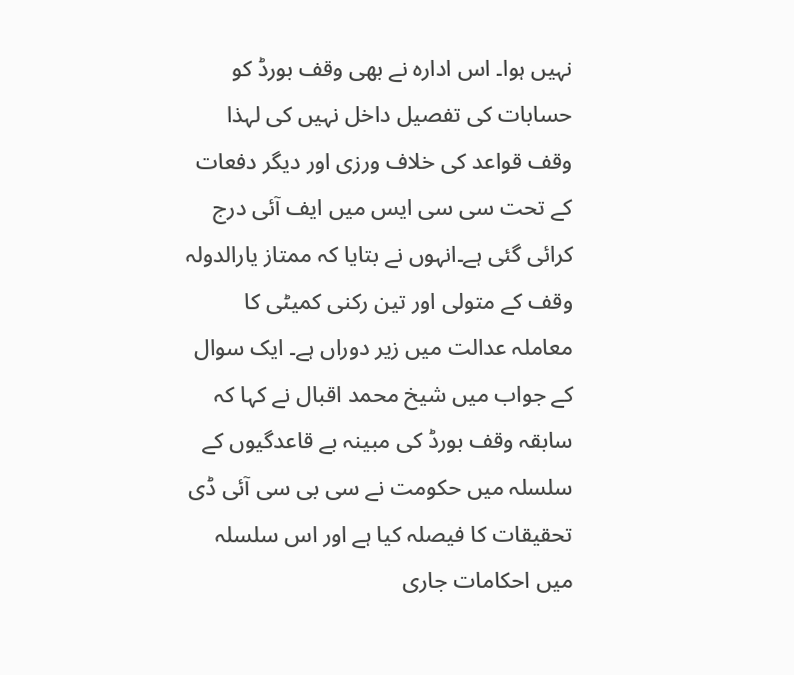نہیں ہوا۔ اس ادارہ نے بھی وقف بورڈ کو حسابات کی تفصیل داخل نہیں کی لہذا وقف قواعد کی خلاف ورزی اور دیگر دفعات کے تحت سی سی ایس میں ایف آئی درج کرائی گئی ہے۔انہوں نے بتایا کہ ممتاز یارالدولہ وقف کے متولی اور تین رکنی کمیٹی کا معاملہ عدالت میں زیر دوراں ہے۔ ایک سوال کے جواب میں شیخ محمد اقبال نے کہا کہ سابقہ وقف بورڈ کی مبینہ بے قاعدگیوں کے سلسلہ میں حکومت نے سی بی سی آئی ڈی تحقیقات کا فیصلہ کیا ہے اور اس سلسلہ میں احکامات جاری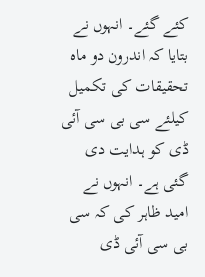کئے گئے۔ انہوں نے بتایا کہ اندرون دو ماہ تحقیقات کی تکمیل کیلئے سی بی سی آئی ڈی کو ہدایت دی گئی ہے۔ انہوں نے امید ظاہر کی کہ سی بی سی آئی ڈی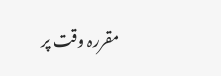مقررہ وقت پر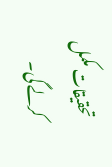تحقیقات مکمل کرلے گی۔